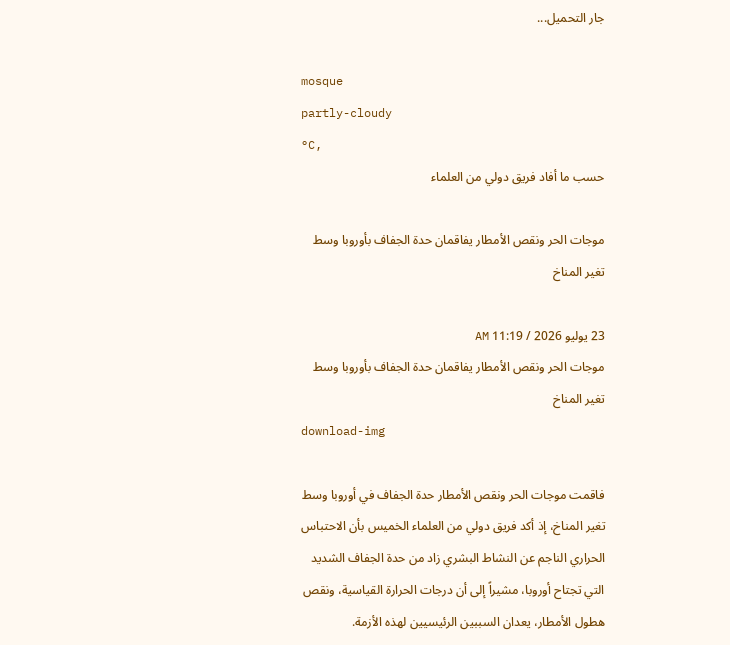جار التحميل...

mosque
partly-cloudy
°C,
حسب ما أفاد فريق دولي من العلماء

موجات الحر ونقص الأمطار يفاقمان حدة الجفاف بأوروبا وسط تغير المناخ

23 يوليو 2026 / 11:19 AM
موجات الحر ونقص الأمطار يفاقمان حدة الجفاف بأوروبا وسط تغير المناخ
download-img

فاقمت موجات الحر ونقص الأمطار حدة الجفاف في أوروبا وسط تغير المناخ، إذ أكد فريق دولي من العلماء الخميس بأن الاحتباس الحراري الناجم عن النشاط البشري زاد من حدة الجفاف الشديد التي تجتاح أوروبا، مشيراً إلى أن درجات الحرارة القياسية، ونقص هطول الأمطار، يعدان السببين الرئيسيين لهذه الأزمة.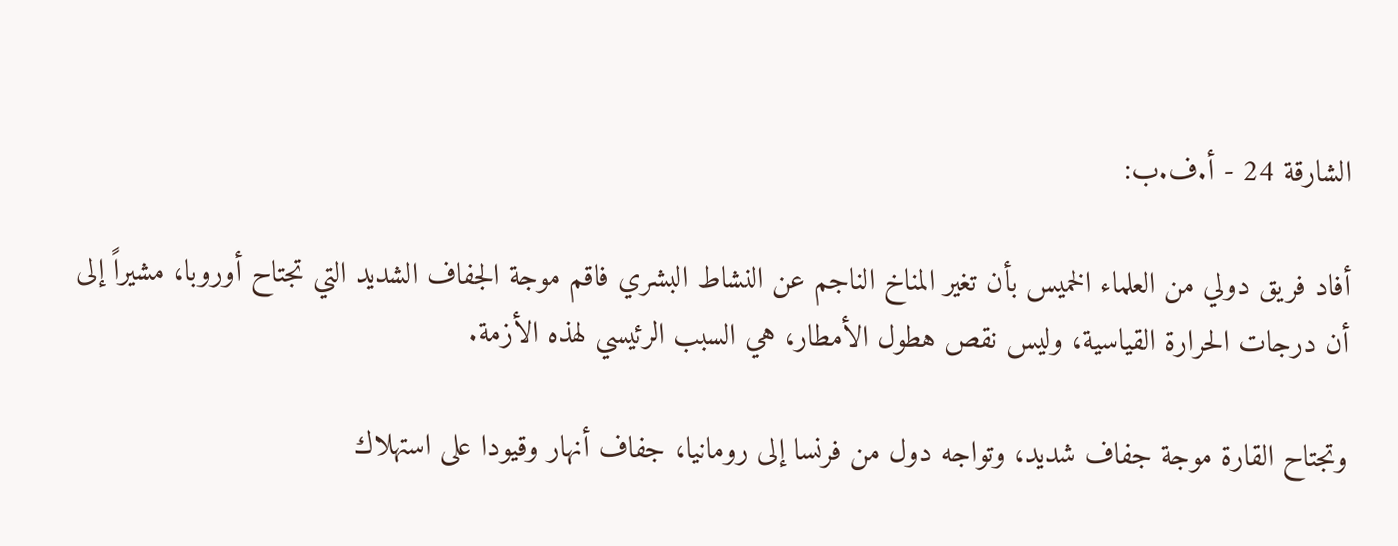الشارقة 24 - أ.ف.ب:

أفاد فريق دولي من العلماء الخميس بأن تغير المناخ الناجم عن النشاط البشري فاقم موجة الجفاف الشديد التي تجتاح أوروبا، مشيراً إلى أن درجات الحرارة القياسية، وليس نقص هطول الأمطار، هي السبب الرئيسي لهذه الأزمة.

وتجتاح القارة موجة جفاف شديد، وتواجه دول من فرنسا إلى رومانيا، جفاف أنهار وقيودا على استهلاك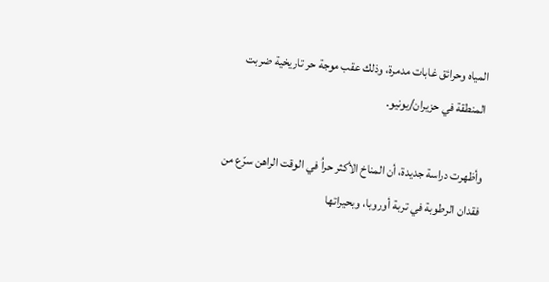المياه وحرائق غابات مدمرة، وذلك عقب موجة حر تاريخية ضربت المنطقة في حزيران/يونيو.

وأظهرت دراسة جديدة، أن المناخ الأكثر حراُ في الوقت الراهن سرّع من فقدان الرطوبة في تربة أوروبا، وبحيراتها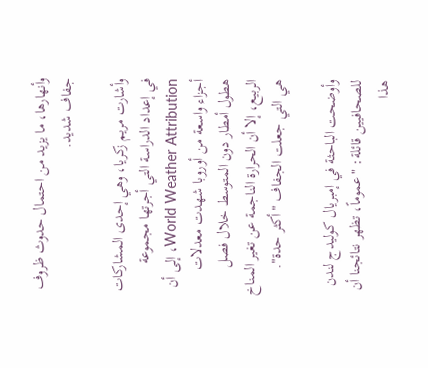وأنهارها، ما يزيد من احتمال حدوث ظروف جفاف شديد.

وأشارت مريم زكريا، وهي إحدى المشاركات في إعداد الدراسة التي أجرتها مجموعة World Weather Attribution، إلى أن أجزاء واسعة من أوروبا شهدت معدلات هطول أمطار دون المتوسط خلال فصل الربيع، إلا أن الحرارة الناجمة عن تغير المناخ هي التي جعلت الجفاف "أكثر حدة".

وأوضحت الباحثة في إمبريال كوليدج لندن للصحافيين قائلة: "عموماً، تظهر نتائجنا أن هذا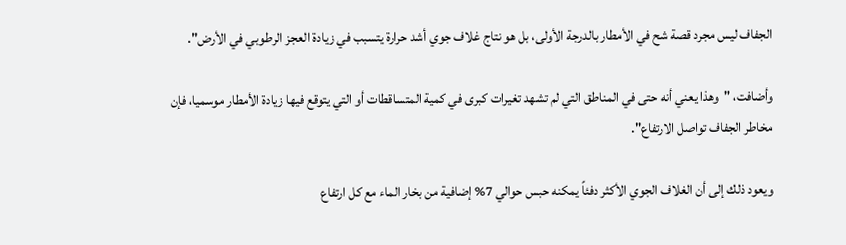الجفاف ليس مجرد قصة شح في الأمطار بالدرجة الأولى، بل هو نتاج غلاف جوي أشد حرارة يتسبب في زيادة العجز الرطوبي في الأرض".

وأضافت، "وهذا يعني أنه حتى في المناطق التي لم تشهد تغيرات كبرى في كمية المتساقطات أو التي يتوقع فيها زيادة الأمطار موسميا، فإن مخاطر الجفاف تواصل الارتفاع".

ويعود ذلك إلى أن الغلاف الجوي الأكثر دفئاً يمكنه حبس حوالي 7% إضافية من بخار الماء مع كل ارتفاع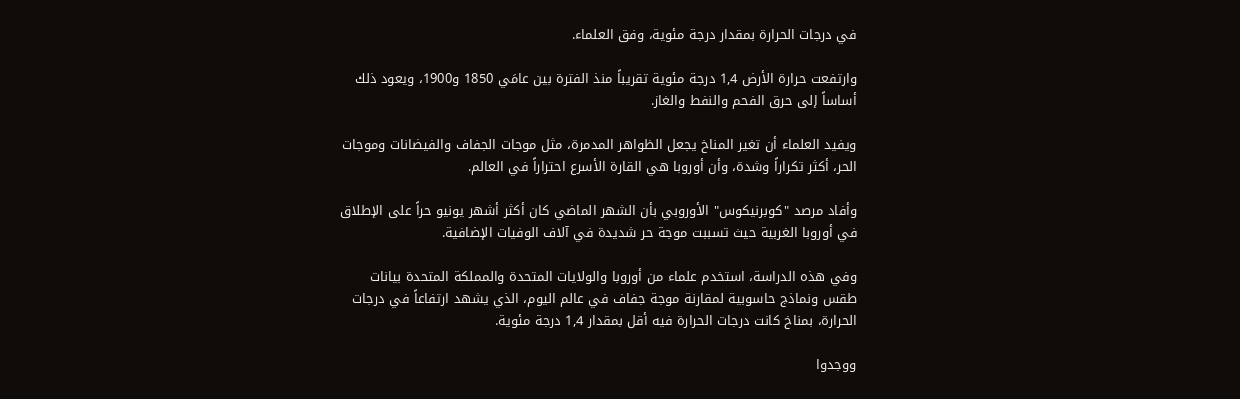في درجات الحرارة بمقدار درجة مئوية، وفق العلماء.

وارتفعت حرارة الأرض 1,4 درجة مئوية تقريباً منذ الفترة بين عامَي 1850 و1900، ويعود ذلك أساساً إلى حرق الفحم والنفط والغاز.

ويفيد العلماء أن تغير المناخ يجعل الظواهر المدمرة، مثل موجات الجفاف والفيضانات وموجات الحر، أكثر تكراراً وشدة، وأن أوروبا هي القارة الأسرع احتراراً في العالم.

وأفاد مرصد "كوبرنيكوس" الأوروبي بأن الشهر الماضي كان أكثر أشهر يونيو حراً على الإطلاق في أوروبا الغربية حيث تسببت موجة حر شديدة في آلاف الوفيات الإضافية.

وفي هذه الدراسة، استخدم علماء من أوروبا والولايات المتحدة والمملكة المتحدة بيانات طقس ونماذج حاسوبية لمقارنة موجة جفاف في عالم اليوم، الذي يشهد ارتفاعاً في درجات الحرارة، بمناخ كانت درجات الحرارة فيه أقل بمقدار 1,4 درجة مئوية.

ووجدوا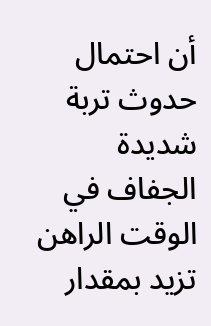أن احتمال حدوث تربة شديدة الجفاف في الوقت الراهن تزيد بمقدار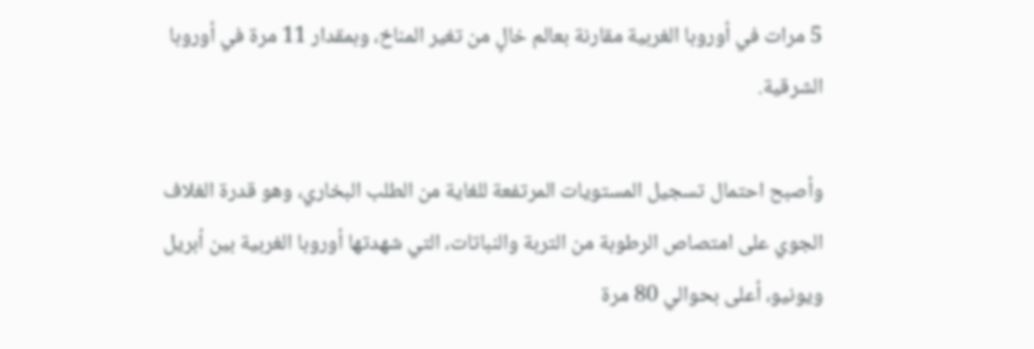5 مرات في أوروبا الغربية مقارنة بعالم خالٍ من تغير المناخ، وبمقدار 11 مرة في أوروبا الشرقية.

وأصبح احتمال تسجيل المستويات المرتفعة للغاية من الطلب البخاري، وهو قدرة الغلاف الجوي على امتصاص الرطوبة من التربة والنباتات، التي شهدتها أوروبا الغربية بين أبريل ويونيو، أعلى بحوالي 80 مرة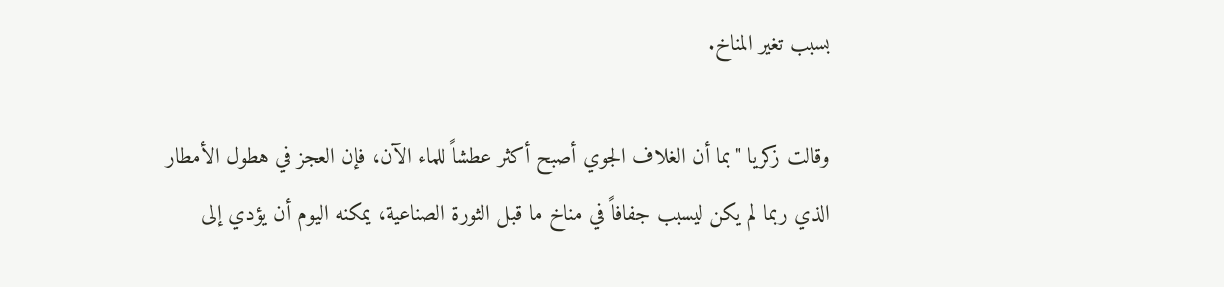بسبب تغير المناخ.

وقالت زكريا "بما أن الغلاف الجوي أصبح أكثر عطشاً للماء الآن، فإن العجز في هطول الأمطار الذي ربما لم يكن ليسبب جفافاً في مناخ ما قبل الثورة الصناعية، يمكنه اليوم أن يؤدي إلى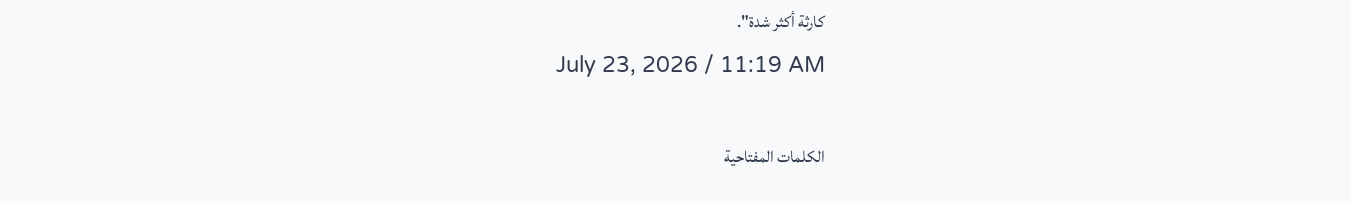كارثة أكثر شدة".
July 23, 2026 / 11:19 AM

الكلمات المفتاحية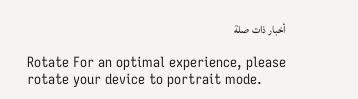أخبار ذات صلة

Rotate For an optimal experience, please
rotate your device to portrait mode.